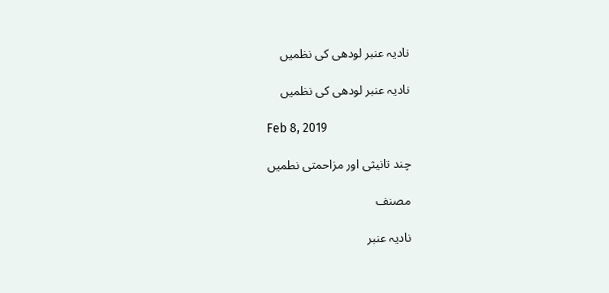نادیہ عنبر لودھی کی نظمیں

نادیہ عنبر لودھی کی نظمیں

Feb 8, 2019

چند تانیثی اور مزاحمتی نطمیں

مصنف

نادیہ عنبر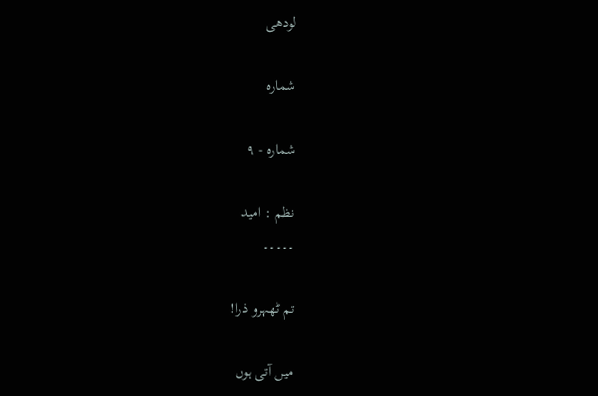لودھی

شمارہ

شمارہ - ٩

نظم : امید
۔۔۔۔۔

تم ٹھہرو ذرا!

میں آتی ہوں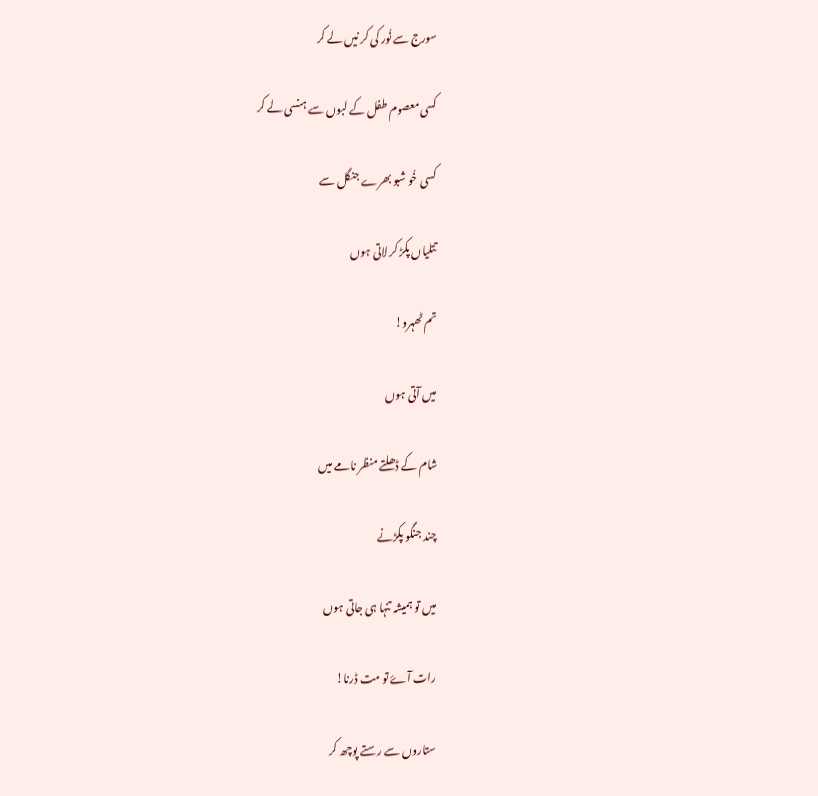سورج سے نُور کی کر نیں لے کر

کسی معصوم طفل کے لبوں سے ہنسی لے کر

کسی خُو شبو بھرے جنگل سے

تتلیاں پکڑ کر لاتی ہوں

تم ٹھہرو!

میں آتی ہوں

شام کے ڈھلتے منظر نامے میں

چند جنگو پکڑنے

میں تو ہمیشہ تنہا ہی جاتی ہوں

رات آۓ تو مت ڈرنا!

ستاروں سے رستے پوچھ کر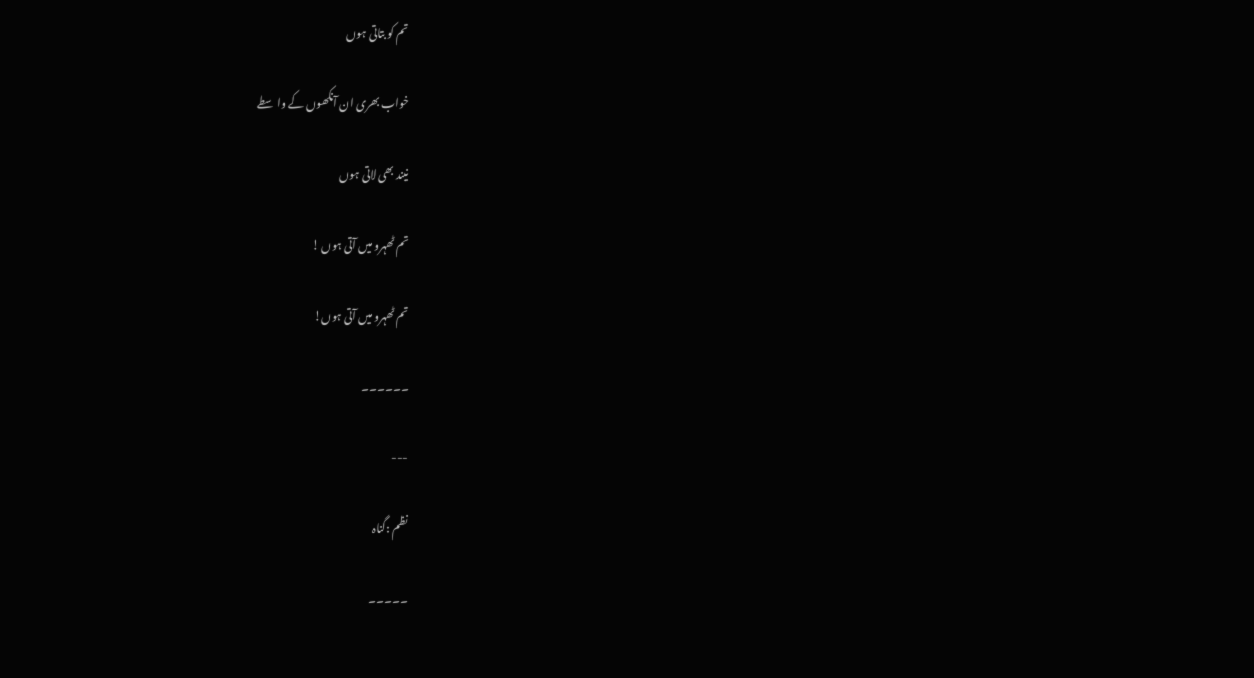تم کو بتاتی ہوں

خواب بھری ان آنکھوں کے واسطے

نیند بھی لاتی ہوں

تم ٹھہرو میں آتی ہوں !

تم ٹھہرو میں آتی ہوں!

۔۔۔۔۔۔

---

نظم :گناہ

۔۔۔۔۔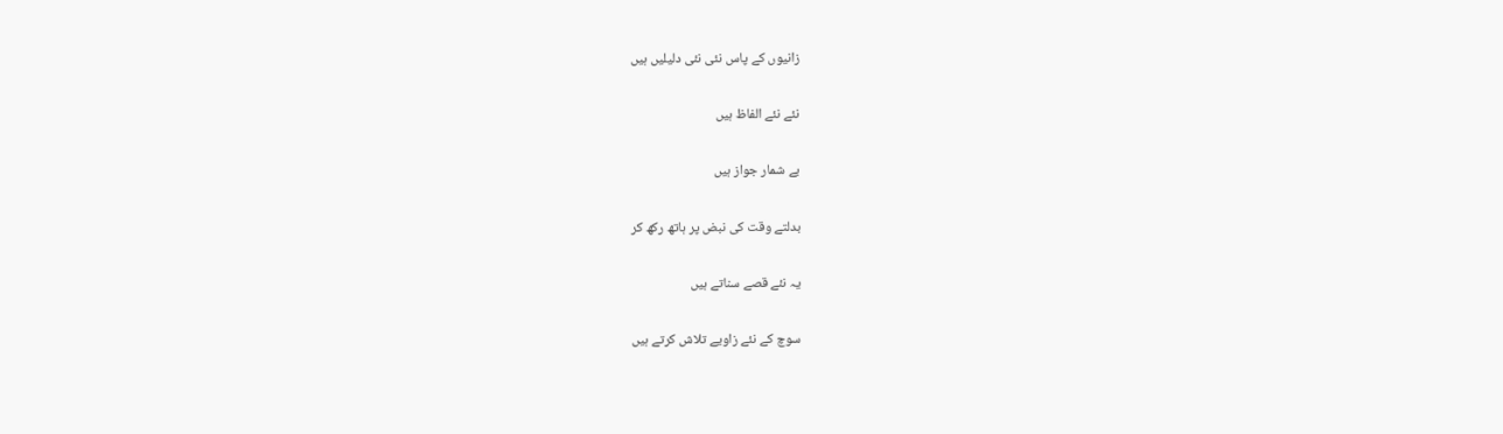زانیوں کے پاس نئی نئی دلیلیں ہیں

نئے نئے الفاظ ہیں

بے شمار جواز ہیں

بدلتے وقت کی نبض پر ہاتھ رکھ کر

یہ نئے قصے سناتے ہیں

سوچ کے نئے زاویے تلاش کرتے ہیں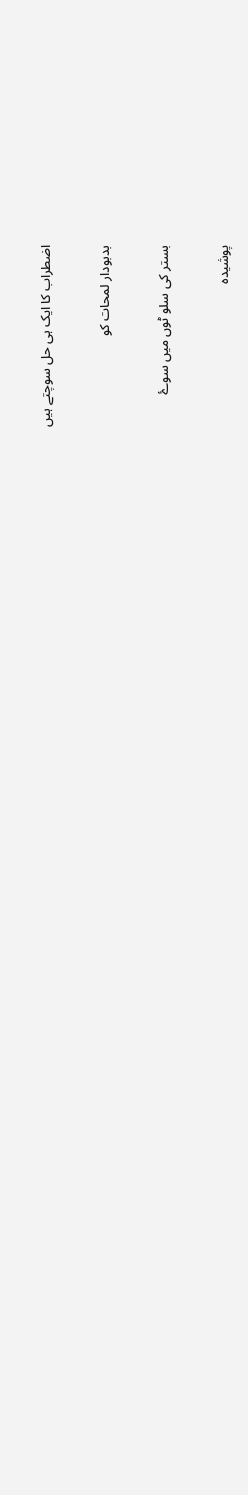اضطراب کا ایک ہی حل سوچتے ہیں

بدبودار لمحات کو

بستر کی سلو ٹوں میں سوۓ

پوشیدہ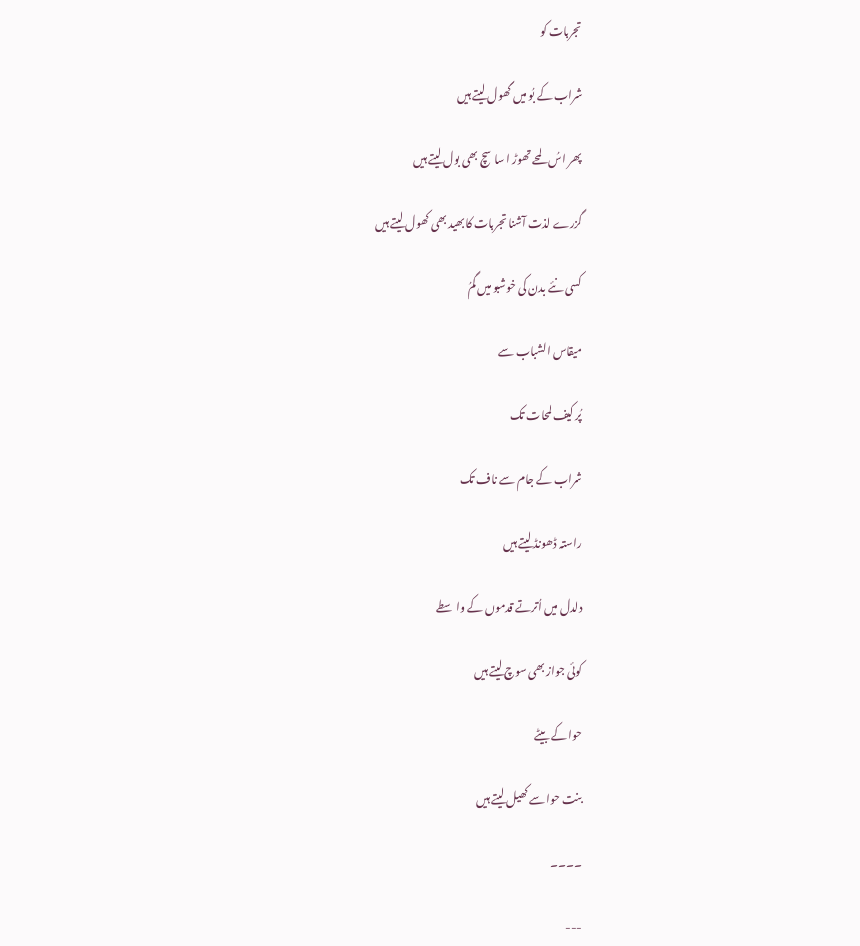تجربات کو

شراب کے بُو میں گھول لیتے ہیں

پھر اسُ لمحے تھوڑ ا سا سچ بھی بول لیتے ہیں

گزرے لذت آشنا تجربات کا بھید بھی کھول لیتے ہیں

کسی نئے بدن کی خوشبو میں گمُ

میقاس الشباب سے

پُر کیف لمحات تک

شراب کے جام سے ناف تک

راستہ ڈھونڈ لیتے ہیں

دلدل میں اُترتے قدموں کے واسطے

کوئی جواز بھی سوچ لیتے ہیں

حوا کے بیٹے

بنت حوا سے کھیل لیتے ہیں

۔۔۔۔

---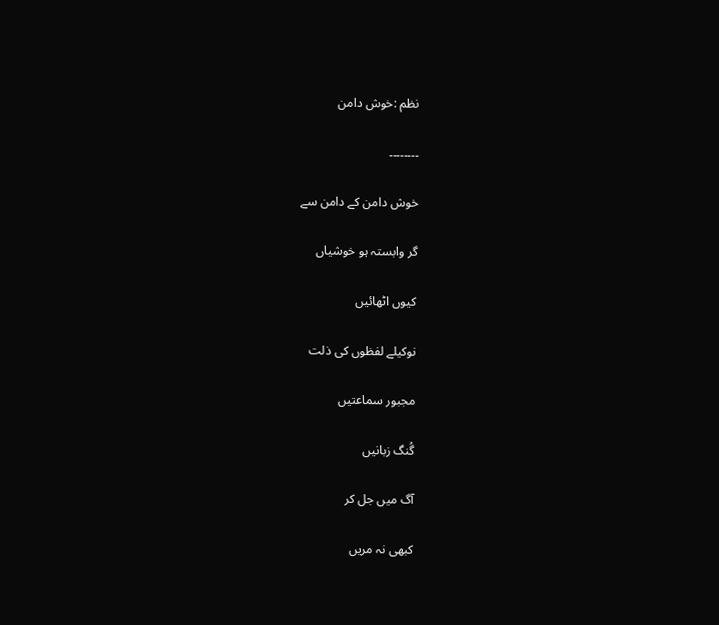نظم :خوش دامن

۔۔۔۔۔۔۔۔

خوش دامن کے دامن سے

گر وابستہ ہو خوشیاں

کیوں اٹھائیں

نوکیلے لفظوں کی ذلت

مجبور سماعتیں

گُنگ زبانیں

آگ میں جل کر

کبھی نہ مریں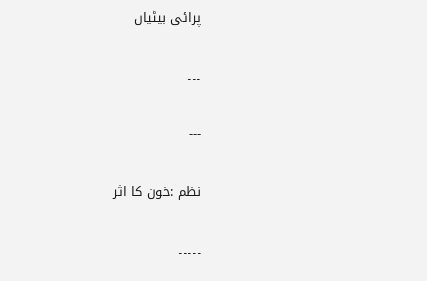پرائی بیٹیاں

۔۔۔

---

نظم :خون کا اثر

۔۔۔۔۔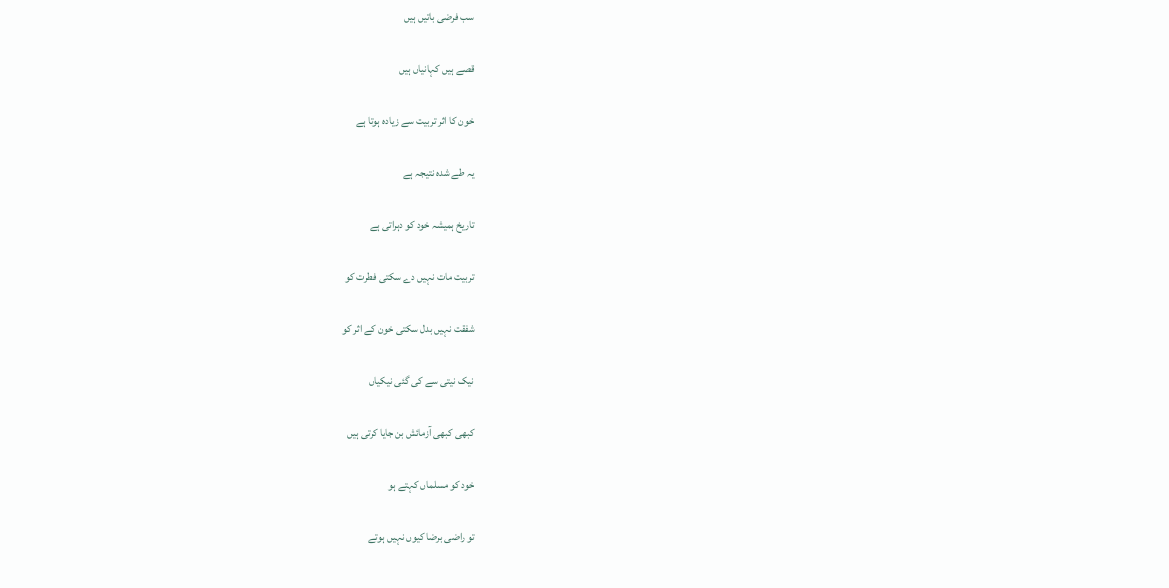سب فرضی باتیں ہیں

قصے ہیں کہانیاں ہیں

خون کا اثر تربیت سے زیادہ ہوتا ہے

یہ طے شدہ نتیجہ ہے

تاریخ ہمیشہ خود کو دہراتی ہے

تربیت مات نہیں دے سکتی فطرت کو

شفقت نہیں بدل سکتی خون کے اثر کو

نیک نیتی سے کی گئی نیکیاں

کبھی کبھی آزمائش بن جایا کرتی ہیں

خود کو مسلماں کہتے ہو

تو راضی برضا کیوں نہیں ہوتے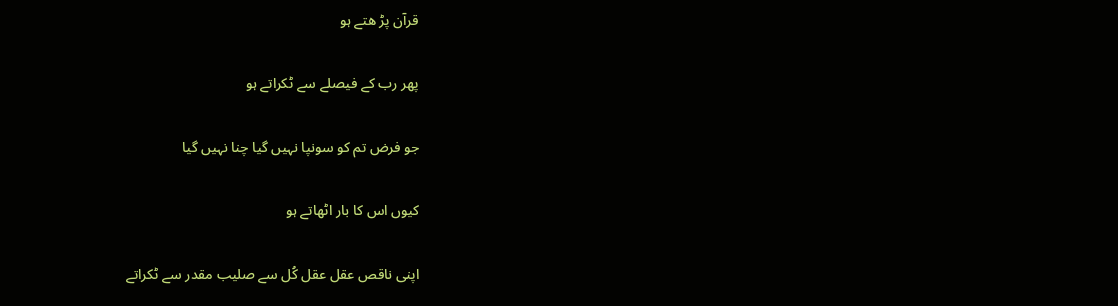قرآن پڑ ھتے ہو

پھر رب کے فیصلے سے ٹکراتے ہو

جو فرض تم کو سونپا نہیں گیا چنا نہیں گیا

کیوں اس کا بار اٹھاتے ہو

اپنی ناقص عقل عقل کُل سے صلیب مقدر سے ٹکراتے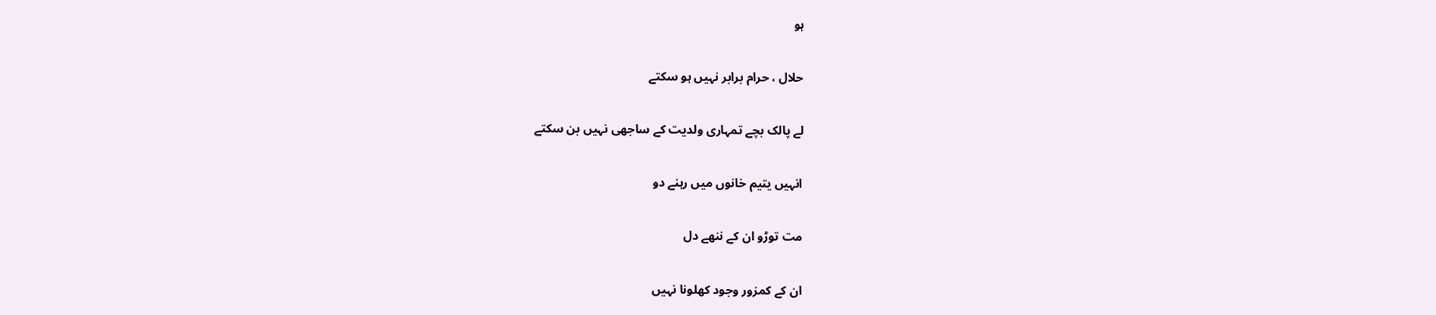ہو

حلال ، حرام برابر نہیں ہو سکتے

لے پالک بچے تمہاری ولدیت کے ساجھی نہیں بن سکتے

انہیں یتیم خانوں میں رہنے دو

مت توڑو ان کے ننھے دل

ان کے کمزور وجود کھلونا نہیں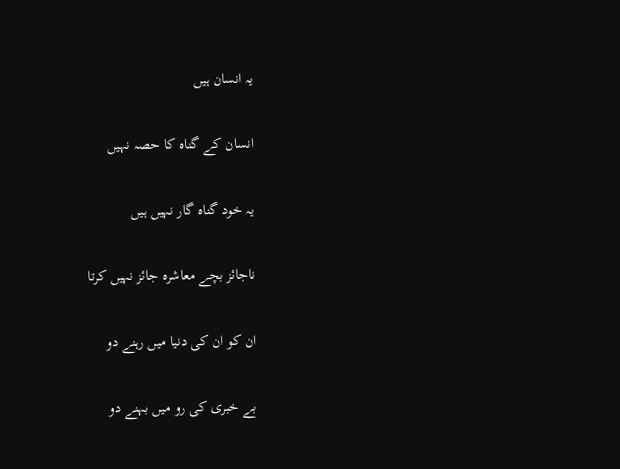یہ انسان ہیں

انسان کے گناہ کا حصہ نہیں

یہ خود گناہ گار نہیں ہیں

ناجائز بچے معاشرہ جائز نہیں کرتا

ان کو ان کی دنیا میں رہنے دو

بے خبری کی رو میں بہنے دو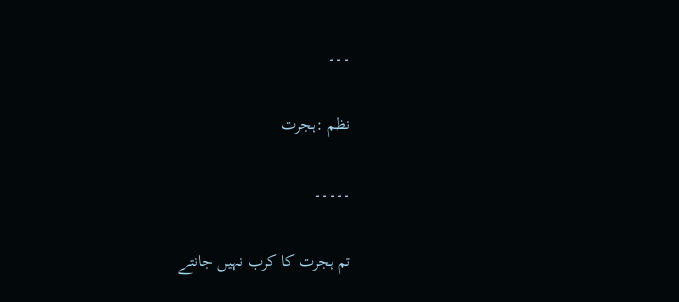۔۔۔

نظم :ہجرت

۔۔۔۔۔

تم ہجرت کا کرب نہیں جانتے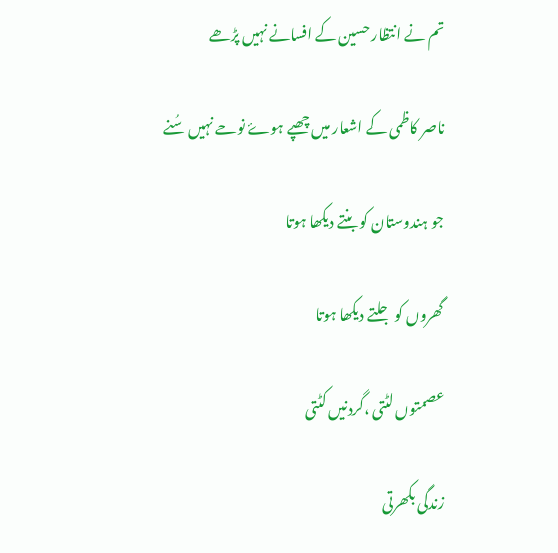تم نے انتظار حسین کے افسانے نہیں پڑھے

ناصر کاظمی کے اشعار میں چھپے ہوۓ نوحے نہیں سُنے

جو ہندوستان کو بنتے دیکھا ہوتا

گھروں کو جلتے دیکھا ہوتا

عصمتوں لٹتی ،گردنیں کٹتی

زندگی بکھرتی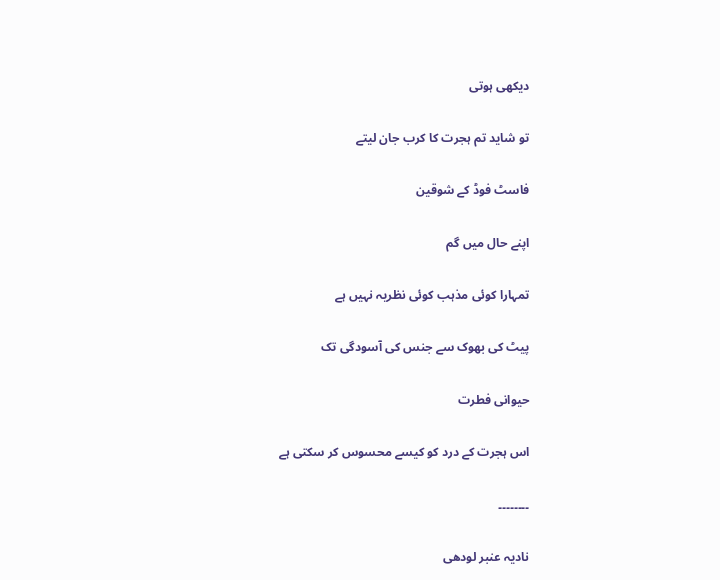دیکھی ہوتی

تو شاید تم ہجرت کا کرب جان لیتے

فاسٹ فوڈ کے شوقین

اپنے حال میں گم

تمہارا کوئی مذہب کوئی نظریہ نہیں ہے

پیٹ کی بھوک سے جنس کی آسودگی تک

حیوانی فطرت

اس ہجرت کے درد کو کیسے محسوس کر سکتی ہے

۔۔۔۔۔۔۔۔

نادیہ عنبر لودھی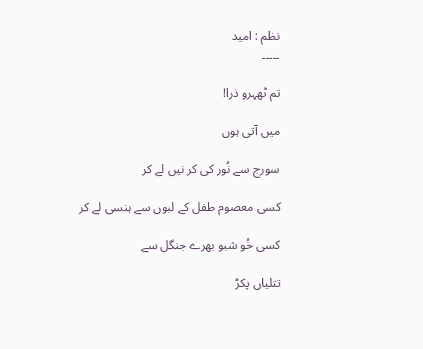نظم : امید
۔۔۔۔۔

تم ٹھہرو ذرا!

میں آتی ہوں

سورج سے نُور کی کر نیں لے کر

کسی معصوم طفل کے لبوں سے ہنسی لے کر

کسی خُو شبو بھرے جنگل سے

تتلیاں پکڑ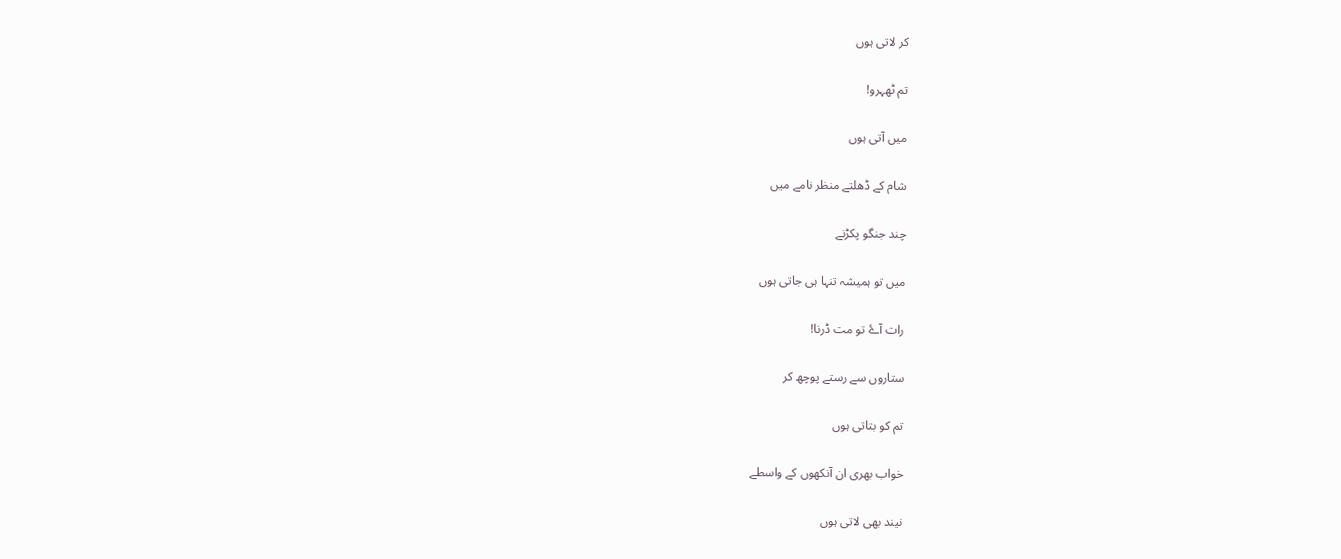کر لاتی ہوں

تم ٹھہرو!

میں آتی ہوں

شام کے ڈھلتے منظر نامے میں

چند جنگو پکڑنے

میں تو ہمیشہ تنہا ہی جاتی ہوں

رات آۓ تو مت ڈرنا!

ستاروں سے رستے پوچھ کر

تم کو بتاتی ہوں

خواب بھری ان آنکھوں کے واسطے

نیند بھی لاتی ہوں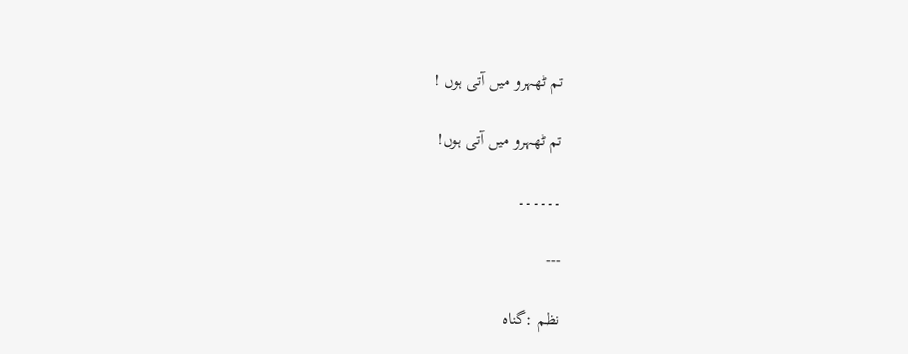تم ٹھہرو میں آتی ہوں !

تم ٹھہرو میں آتی ہوں!

۔۔۔۔۔۔

---

نظم :گناہ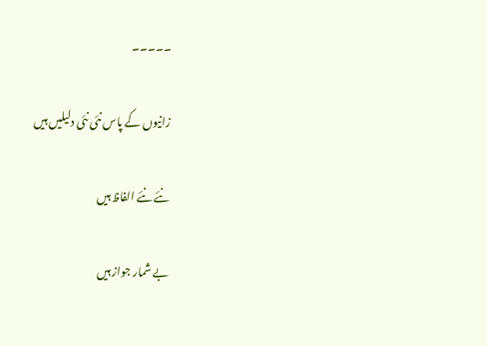۔۔۔۔۔

زانیوں کے پاس نئی نئی دلیلیں ہیں

نئے نئے الفاظ ہیں

بے شمار جواز ہیں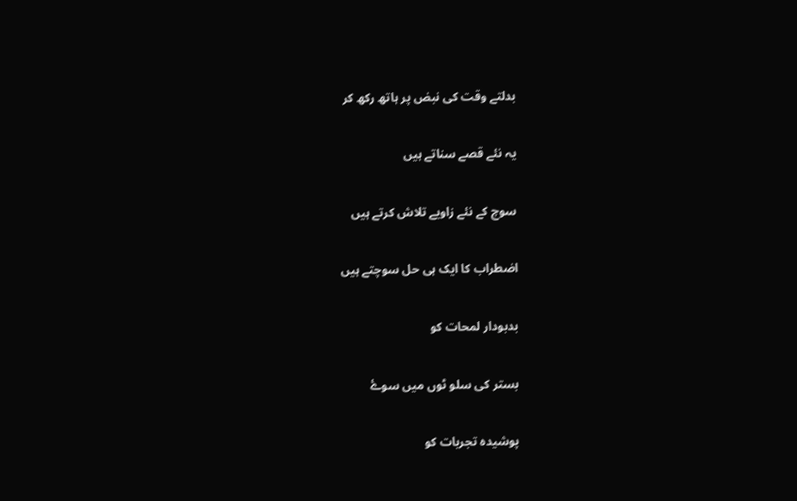بدلتے وقت کی نبض پر ہاتھ رکھ کر

یہ نئے قصے سناتے ہیں

سوچ کے نئے زاویے تلاش کرتے ہیں

اضطراب کا ایک ہی حل سوچتے ہیں

بدبودار لمحات کو

بستر کی سلو ٹوں میں سوۓ

پوشیدہ تجربات کو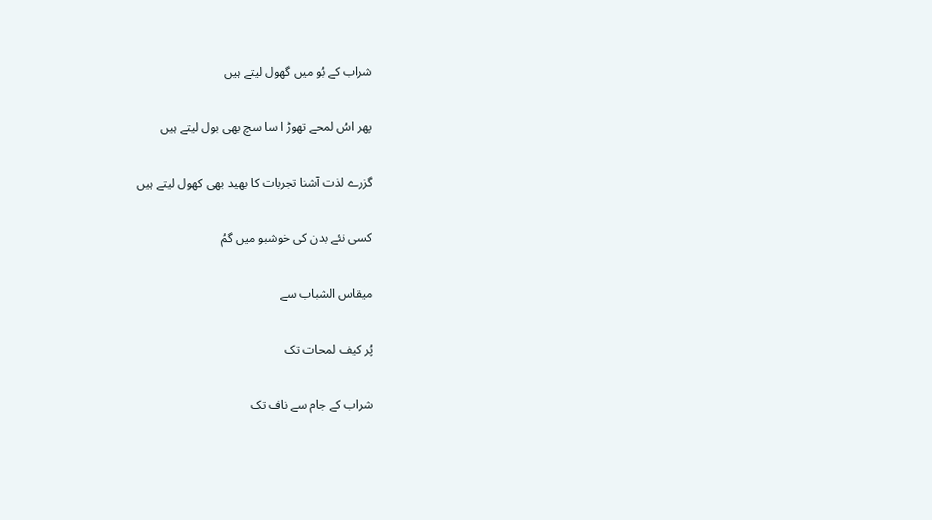شراب کے بُو میں گھول لیتے ہیں

پھر اسُ لمحے تھوڑ ا سا سچ بھی بول لیتے ہیں

گزرے لذت آشنا تجربات کا بھید بھی کھول لیتے ہیں

کسی نئے بدن کی خوشبو میں گمُ

میقاس الشباب سے

پُر کیف لمحات تک

شراب کے جام سے ناف تک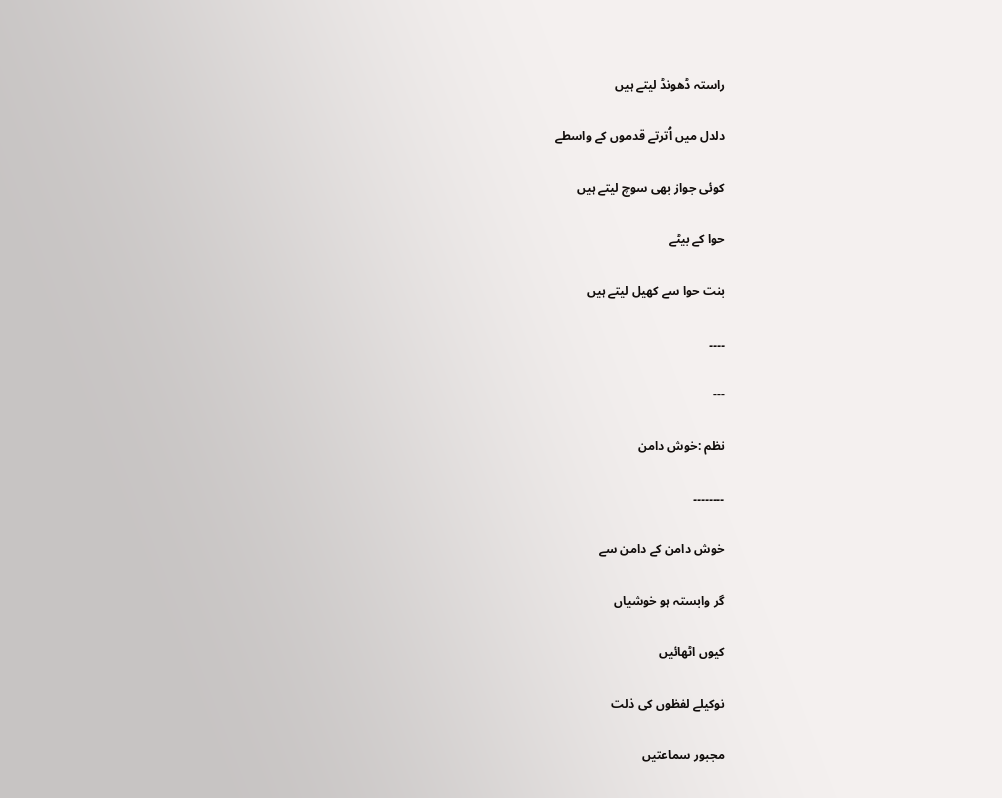راستہ ڈھونڈ لیتے ہیں

دلدل میں اُترتے قدموں کے واسطے

کوئی جواز بھی سوچ لیتے ہیں

حوا کے بیٹے

بنت حوا سے کھیل لیتے ہیں

۔۔۔۔

---

نظم :خوش دامن

۔۔۔۔۔۔۔۔

خوش دامن کے دامن سے

گر وابستہ ہو خوشیاں

کیوں اٹھائیں

نوکیلے لفظوں کی ذلت

مجبور سماعتیں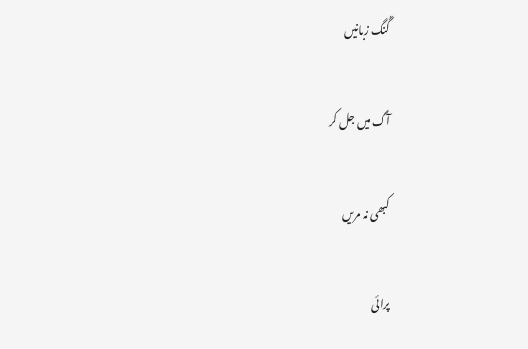گُنگ زبانیں

آگ میں جل کر

کبھی نہ مریں

پرائی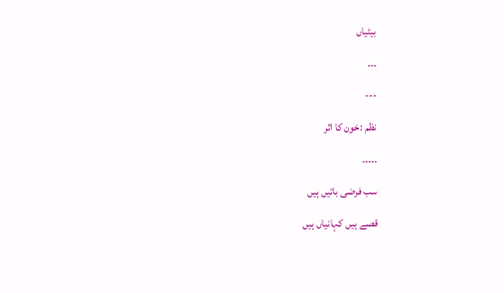بیٹیاں

۔۔۔

---

نظم :خون کا اثر

۔۔۔۔۔

سب فرضی باتیں ہیں

قصے ہیں کہانیاں ہیں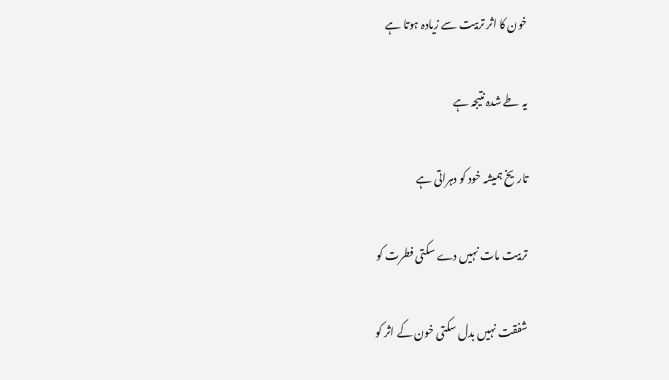خون کا اثر تربیت سے زیادہ ہوتا ہے

یہ طے شدہ نتیجہ ہے

تاریخ ہمیشہ خود کو دہراتی ہے

تربیت مات نہیں دے سکتی فطرت کو

شفقت نہیں بدل سکتی خون کے اثر کو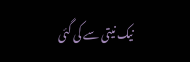نیک نیتی سے کی گئی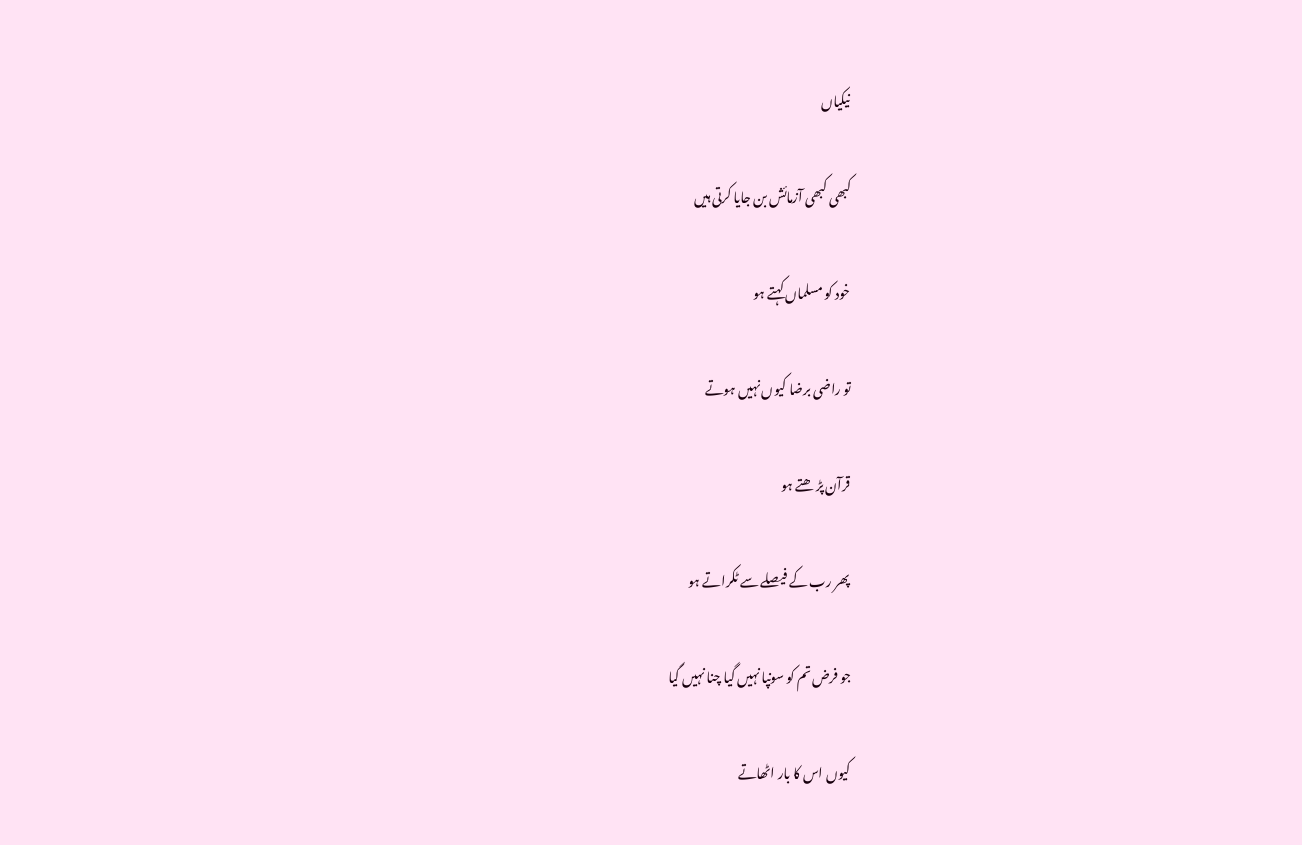نیکیاں

کبھی کبھی آزمائش بن جایا کرتی ہیں

خود کو مسلماں کہتے ہو

تو راضی برضا کیوں نہیں ہوتے

قرآن پڑ ھتے ہو

پھر رب کے فیصلے سے ٹکراتے ہو

جو فرض تم کو سونپا نہیں گیا چنا نہیں گیا

کیوں اس کا بار اٹھاتے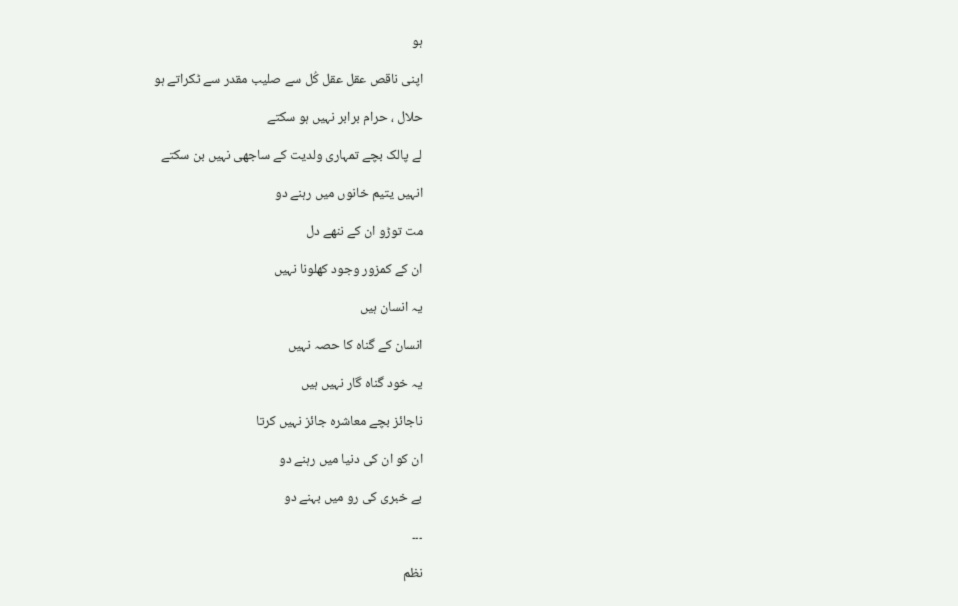ہو

اپنی ناقص عقل عقل کُل سے صلیب مقدر سے ٹکراتے ہو

حلال ، حرام برابر نہیں ہو سکتے

لے پالک بچے تمہاری ولدیت کے ساجھی نہیں بن سکتے

انہیں یتیم خانوں میں رہنے دو

مت توڑو ان کے ننھے دل

ان کے کمزور وجود کھلونا نہیں

یہ انسان ہیں

انسان کے گناہ کا حصہ نہیں

یہ خود گناہ گار نہیں ہیں

ناجائز بچے معاشرہ جائز نہیں کرتا

ان کو ان کی دنیا میں رہنے دو

بے خبری کی رو میں بہنے دو

۔۔۔

نظم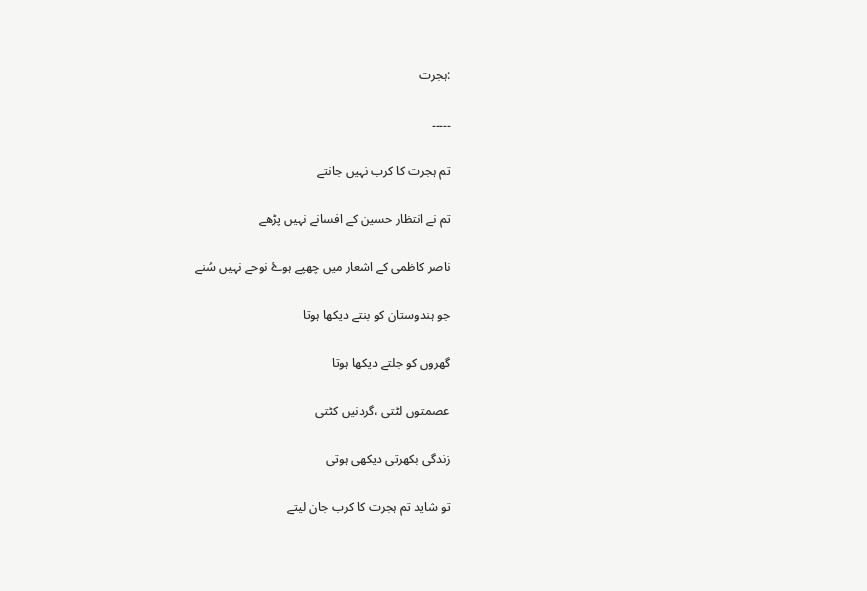:ہجرت

۔۔۔۔۔

تم ہجرت کا کرب نہیں جانتے

تم نے انتظار حسین کے افسانے نہیں پڑھے

ناصر کاظمی کے اشعار میں چھپے ہوۓ نوحے نہیں سُنے

جو ہندوستان کو بنتے دیکھا ہوتا

گھروں کو جلتے دیکھا ہوتا

عصمتوں لٹتی ،گردنیں کٹتی

زندگی بکھرتی دیکھی ہوتی

تو شاید تم ہجرت کا کرب جان لیتے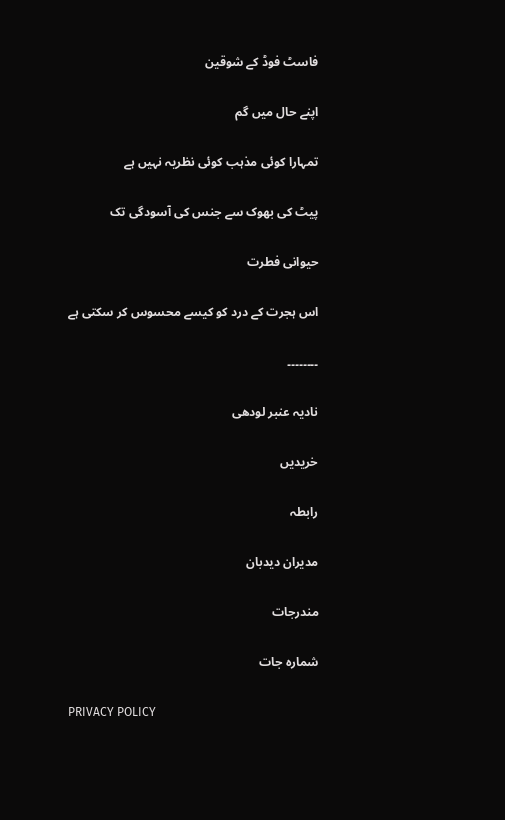فاسٹ فوڈ کے شوقین

اپنے حال میں گم

تمہارا کوئی مذہب کوئی نظریہ نہیں ہے

پیٹ کی بھوک سے جنس کی آسودگی تک

حیوانی فطرت

اس ہجرت کے درد کو کیسے محسوس کر سکتی ہے

۔۔۔۔۔۔۔۔

نادیہ عنبر لودھی

خریدیں

رابطہ

مدیران دیدبان

مندرجات

شمارہ جات

PRIVACY POLICY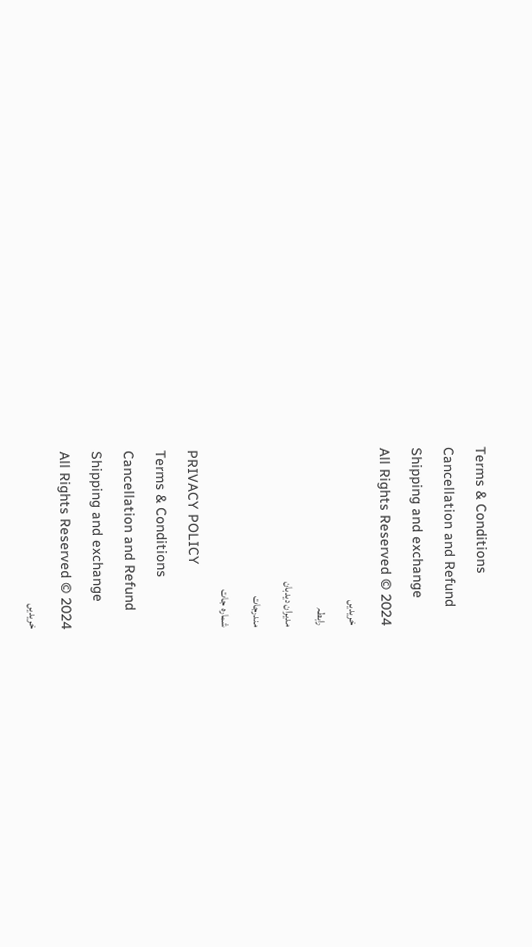Terms & Conditions

Cancellation and Refund

Shipping and exchange

All Rights Reserved © 2024

خریدیں

رابطہ

مدیران دیدبان

مندرجات

شمارہ جات

PRIVACY POLICY

Terms & Conditions

Cancellation and Refund

Shipping and exchange

All Rights Reserved © 2024

خریدیں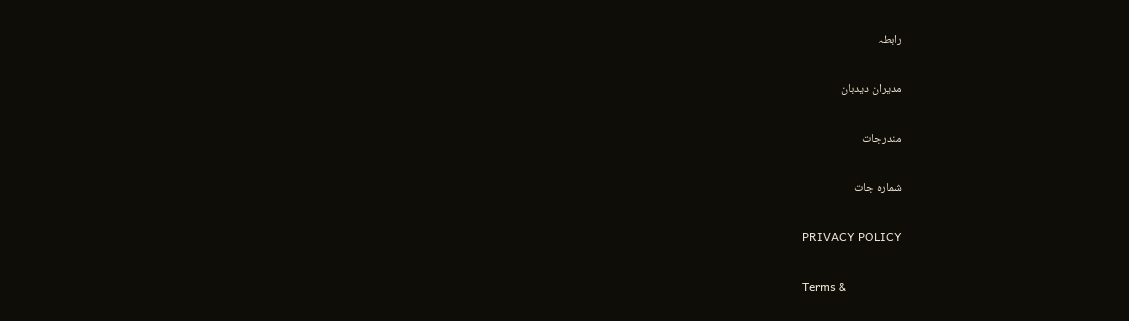رابطہ

مدیران دیدبان

مندرجات

شمارہ جات

PRIVACY POLICY

Terms &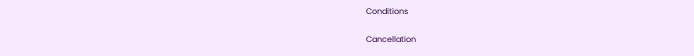Conditions

Cancellation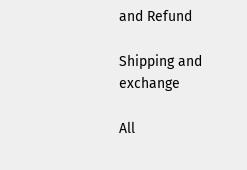and Refund

Shipping and exchange

All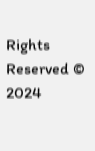Rights Reserved © 2024